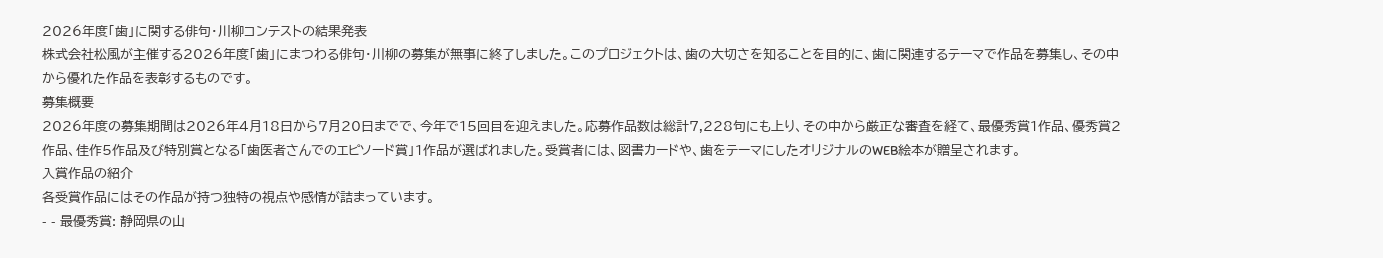2026年度「歯」に関する俳句・川柳コンテストの結果発表
株式会社松風が主催する2026年度「歯」にまつわる俳句・川柳の募集が無事に終了しました。このプロジェクトは、歯の大切さを知ることを目的に、歯に関連するテーマで作品を募集し、その中から優れた作品を表彰するものです。
募集概要
2026年度の募集期間は2026年4月18日から7月20日までで、今年で15回目を迎えました。応募作品数は総計7,228句にも上り、その中から厳正な審査を経て、最優秀賞1作品、優秀賞2作品、佳作5作品及び特別賞となる「歯医者さんでのエピソード賞」1作品が選ばれました。受賞者には、図書カードや、歯をテーマにしたオリジナルのWEB絵本が贈呈されます。
入賞作品の紹介
各受賞作品にはその作品が持つ独特の視点や感情が詰まっています。
- - 最優秀賞: 静岡県の山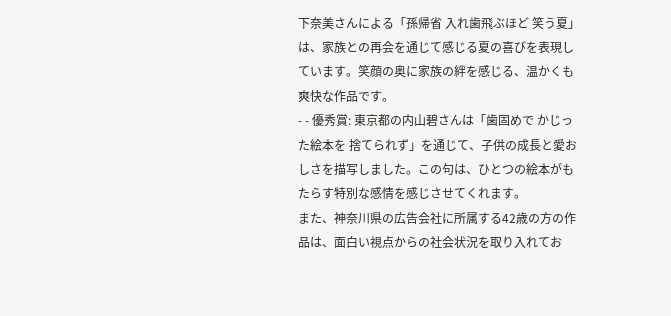下奈美さんによる「孫帰省 入れ歯飛ぶほど 笑う夏」は、家族との再会を通じて感じる夏の喜びを表現しています。笑顔の奥に家族の絆を感じる、温かくも爽快な作品です。
- - 優秀賞: 東京都の内山碧さんは「歯固めで かじった絵本を 捨てられず」を通じて、子供の成長と愛おしさを描写しました。この句は、ひとつの絵本がもたらす特別な感情を感じさせてくれます。
また、神奈川県の広告会社に所属する42歳の方の作品は、面白い視点からの社会状況を取り入れてお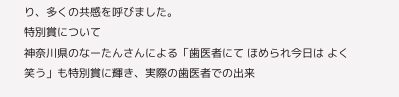り、多くの共感を呼びました。
特別賞について
神奈川県のなーたんさんによる「歯医者にて ほめられ今日は よく笑う」も特別賞に輝き、実際の歯医者での出来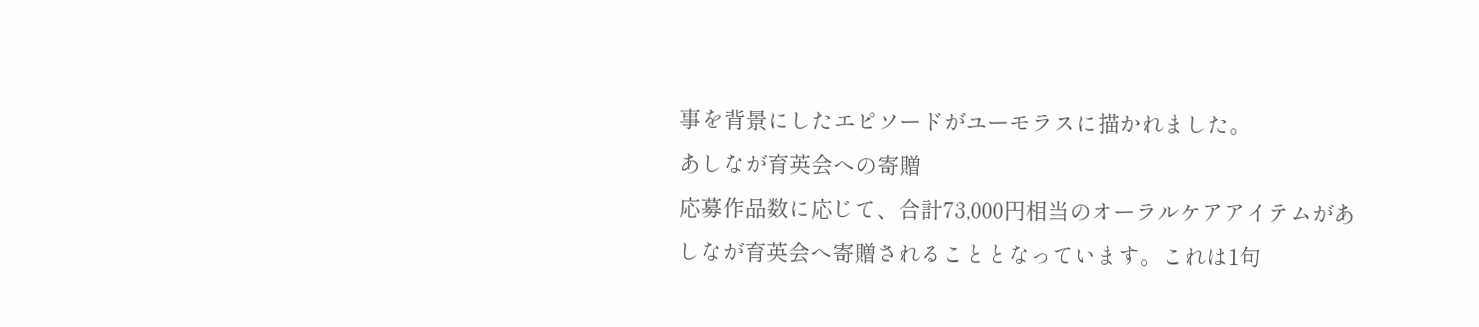事を背景にしたエピソードがユーモラスに描かれました。
あしなが育英会への寄贈
応募作品数に応じて、合計73,000円相当のオーラルケアアイテムがあしなが育英会へ寄贈されることとなっています。これは1句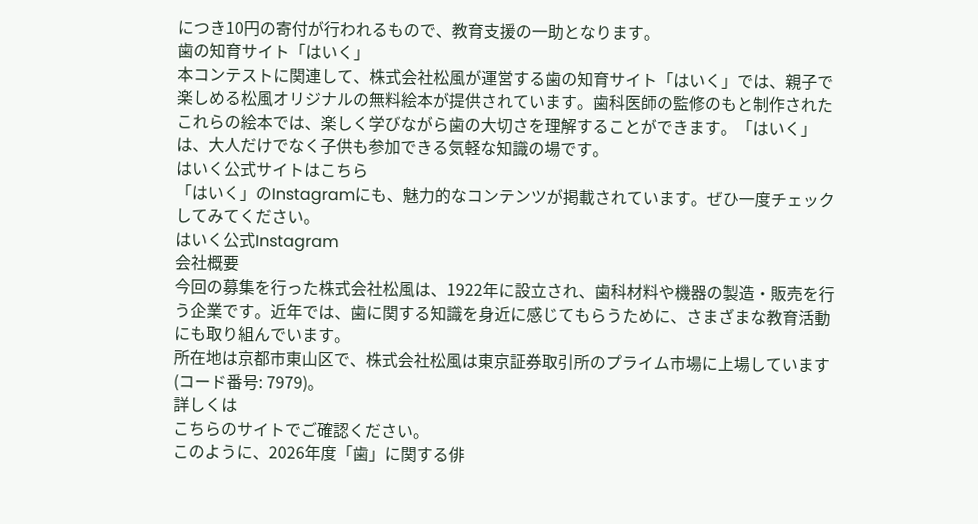につき10円の寄付が行われるもので、教育支援の一助となります。
歯の知育サイト「はいく」
本コンテストに関連して、株式会社松風が運営する歯の知育サイト「はいく」では、親子で楽しめる松風オリジナルの無料絵本が提供されています。歯科医師の監修のもと制作されたこれらの絵本では、楽しく学びながら歯の大切さを理解することができます。「はいく」は、大人だけでなく子供も参加できる気軽な知識の場です。
はいく公式サイトはこちら
「はいく」のInstagramにも、魅力的なコンテンツが掲載されています。ぜひ一度チェックしてみてください。
はいく公式Instagram
会社概要
今回の募集を行った株式会社松風は、1922年に設立され、歯科材料や機器の製造・販売を行う企業です。近年では、歯に関する知識を身近に感じてもらうために、さまざまな教育活動にも取り組んでいます。
所在地は京都市東山区で、株式会社松風は東京証券取引所のプライム市場に上場しています(コード番号: 7979)。
詳しくは
こちらのサイトでご確認ください。
このように、2026年度「歯」に関する俳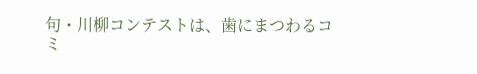句・川柳コンテストは、歯にまつわるコミ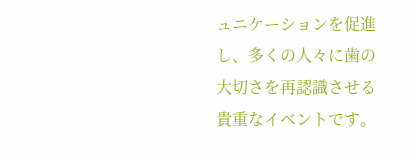ュニケーションを促進し、多くの人々に歯の大切さを再認識させる貴重なイベントです。